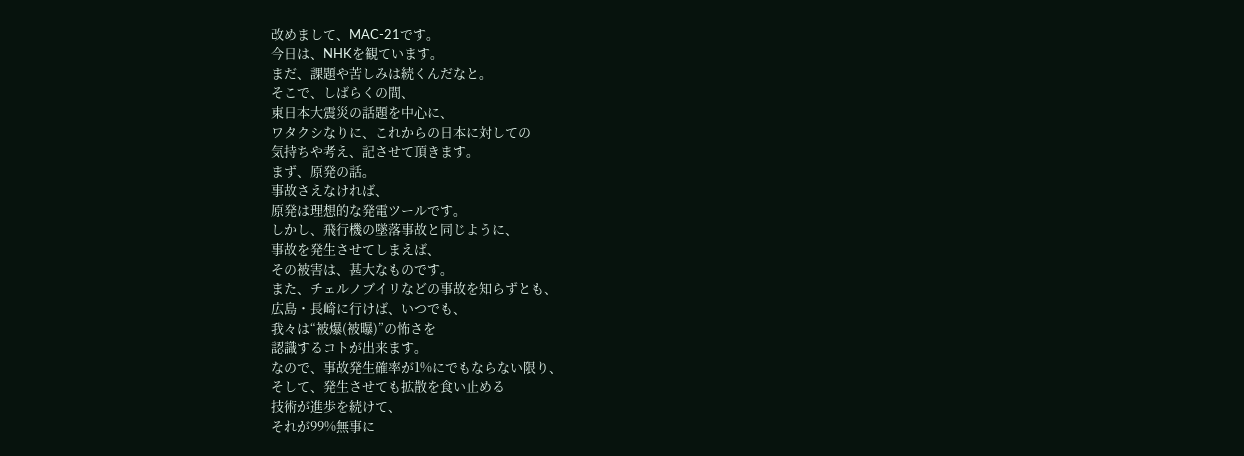改めまして、MAC-21です。
今日は、NHKを観ています。
まだ、課題や苦しみは続くんだなと。
そこで、しばらくの間、
東日本大震災の話題を中心に、
ワタクシなりに、これからの日本に対しての
気持ちや考え、記させて頂きます。
まず、原発の話。
事故さえなければ、
原発は理想的な発電ツールです。
しかし、飛行機の墜落事故と同じように、
事故を発生させてしまえば、
その被害は、甚大なものです。
また、チェルノブイリなどの事故を知らずとも、
広島・長崎に行けば、いつでも、
我々は“被爆(被曝)”の怖さを
認識するコトが出来ます。
なので、事故発生確率が1%にでもならない限り、
そして、発生させても拡散を食い止める
技術が進歩を続けて、
それが99%無事に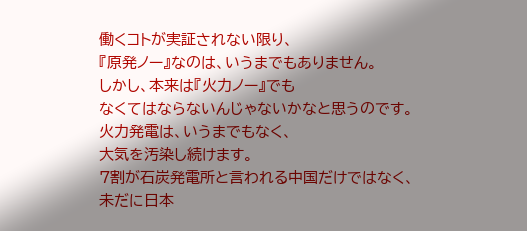働くコトが実証されない限り、
『原発ノー』なのは、いうまでもありません。
しかし、本来は『火力ノー』でも
なくてはならないんじゃないかなと思うのです。
火力発電は、いうまでもなく、
大気を汚染し続けます。
7割が石炭発電所と言われる中国だけではなく、
未だに日本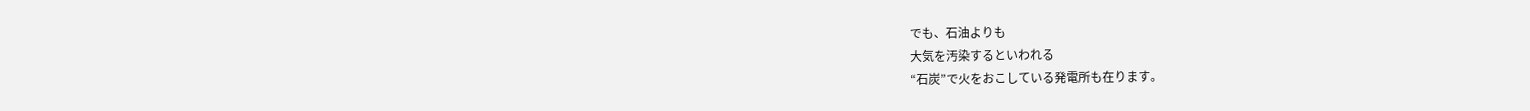でも、石油よりも
大気を汚染するといわれる
“石炭”で火をおこしている発電所も在ります。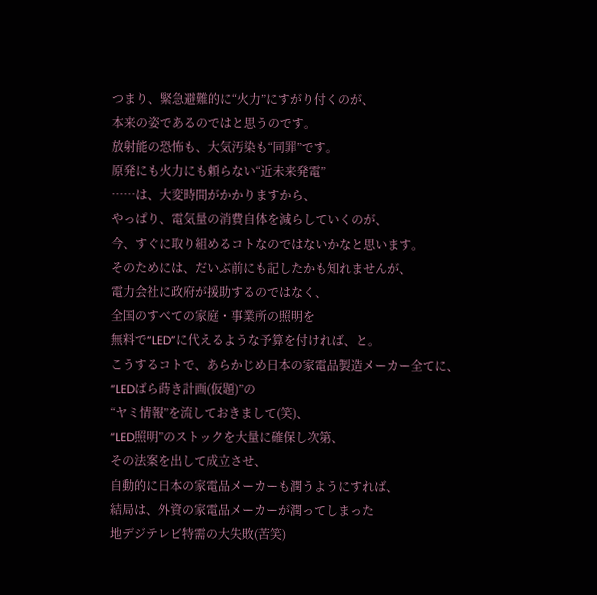つまり、緊急避難的に“火力”にすがり付くのが、
本来の姿であるのではと思うのです。
放射能の恐怖も、大気汚染も“同罪”です。
原発にも火力にも頼らない“近未来発電”
……は、大変時間がかかりますから、
やっぱり、電気量の消費自体を減らしていくのが、
今、すぐに取り組めるコトなのではないかなと思います。
そのためには、だいぶ前にも記したかも知れませんが、
電力会社に政府が援助するのではなく、
全国のすべての家庭・事業所の照明を
無料で“LED”に代えるような予算を付ければ、と。
こうするコトで、あらかじめ日本の家電品製造メーカー全てに、
“LEDばら蒔き計画(仮題)”の
“ヤミ情報”を流しておきまして(笑)、
“LED照明”のストックを大量に確保し次第、
その法案を出して成立させ、
自動的に日本の家電品メーカーも潤うようにすれば、
結局は、外資の家電品メーカーが潤ってしまった
地デジテレビ特需の大失敗(苦笑)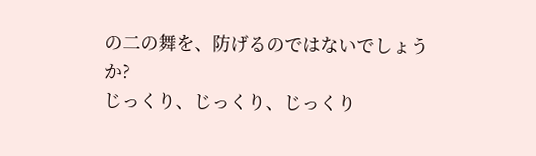の二の舞を、防げるのではないでしょうか?
じっくり、じっくり、じっくり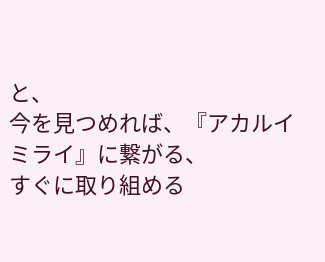と、
今を見つめれば、『アカルイミライ』に繋がる、
すぐに取り組める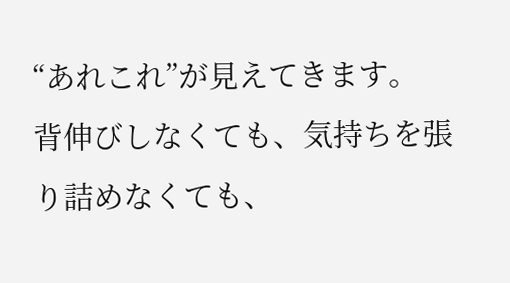“あれこれ”が見えてきます。
背伸びしなくても、気持ちを張り詰めなくても、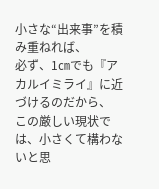小さな“出来事”を積み重ねれば、
必ず、1㎝でも『アカルイミライ』に近づけるのだから、
この厳しい現状では、小さくて構わないと思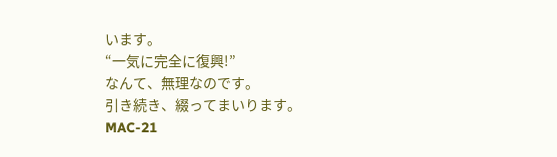います。
“一気に完全に復興!”
なんて、無理なのです。
引き続き、綴ってまいります。
MAC-21